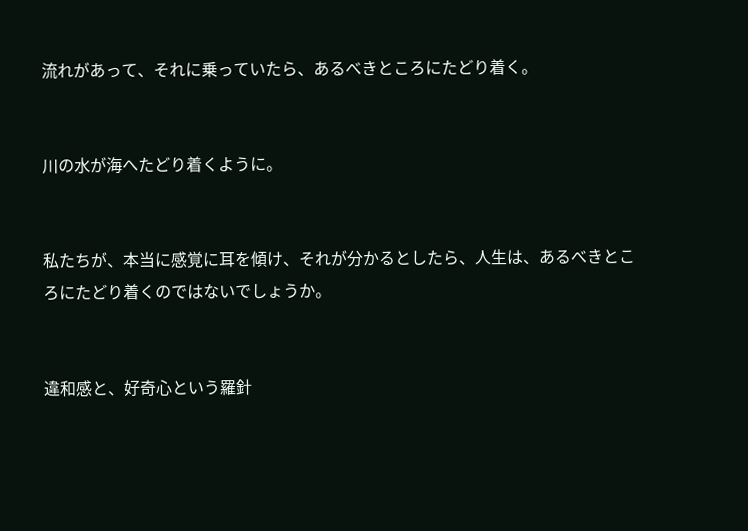流れがあって、それに乗っていたら、あるべきところにたどり着く。


川の水が海へたどり着くように。


私たちが、本当に感覚に耳を傾け、それが分かるとしたら、人生は、あるべきところにたどり着くのではないでしょうか。


違和感と、好奇心という羅針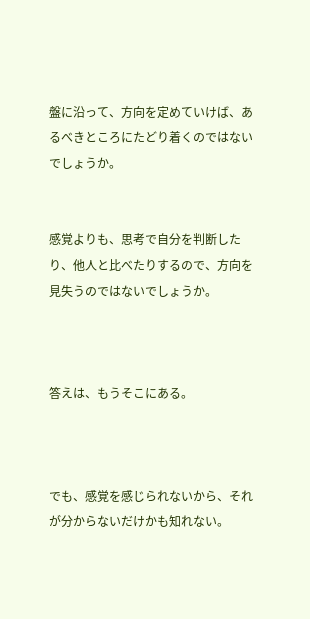盤に沿って、方向を定めていけば、あるべきところにたどり着くのではないでしょうか。


感覚よりも、思考で自分を判断したり、他人と比べたりするので、方向を見失うのではないでしょうか。



答えは、もうそこにある。



でも、感覚を感じられないから、それが分からないだけかも知れない。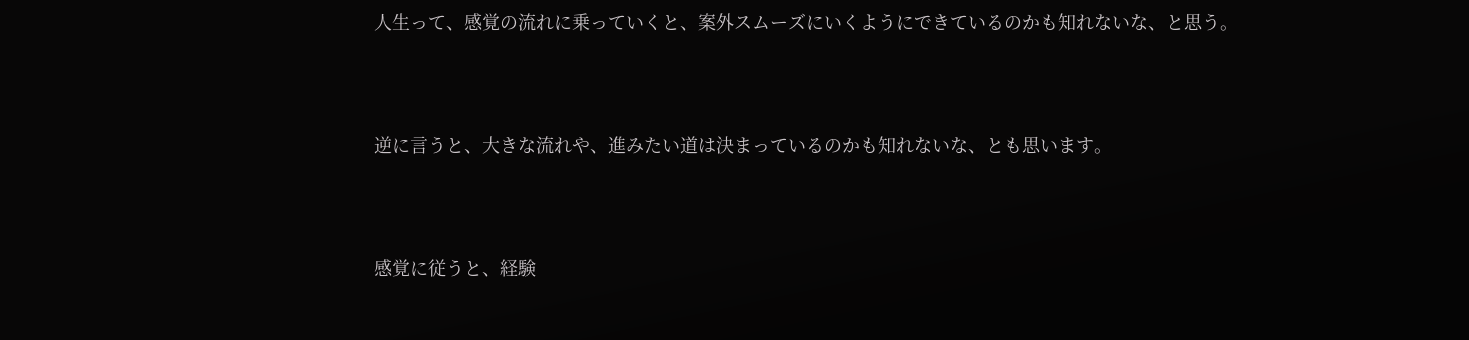人生って、感覚の流れに乗っていくと、案外スムーズにいくようにできているのかも知れないな、と思う。



逆に言うと、大きな流れや、進みたい道は決まっているのかも知れないな、とも思います。



感覚に従うと、経験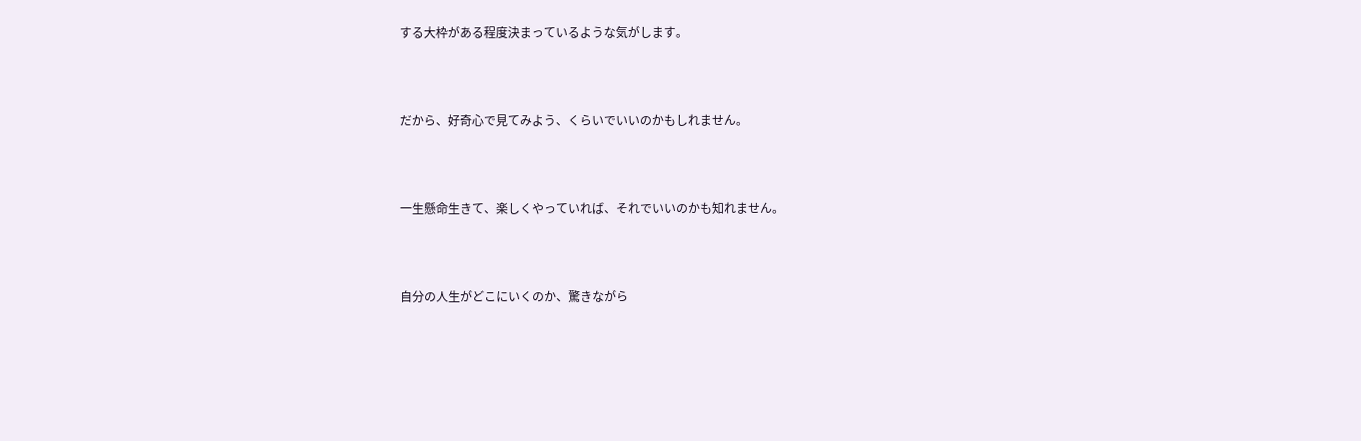する大枠がある程度決まっているような気がします。



だから、好奇心で見てみよう、くらいでいいのかもしれません。



一生懸命生きて、楽しくやっていれば、それでいいのかも知れません。



自分の人生がどこにいくのか、驚きながら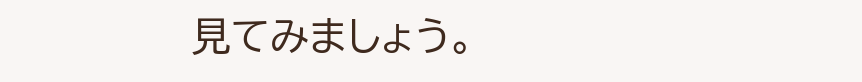見てみましょう。